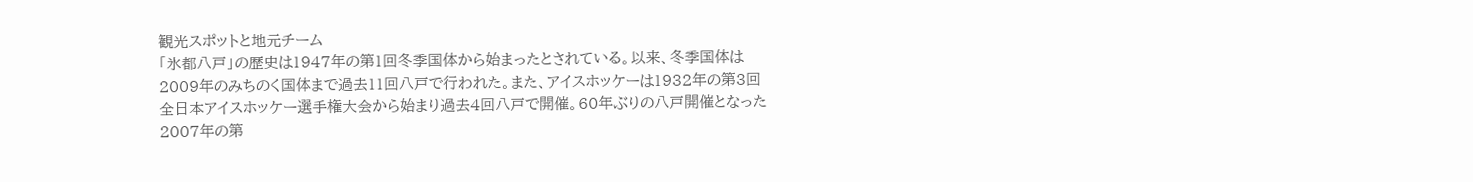観光スポットと地元チーム
「氷都八戸」の歴史は1947年の第1回冬季国体から始まったとされている。以来、冬季国体は2009年のみちのく国体まで過去11回八戸で行われた。また、アイスホッケーは1932年の第3回全日本アイスホッケー選手権大会から始まり過去4回八戸で開催。60年ぶりの八戸開催となった2007年の第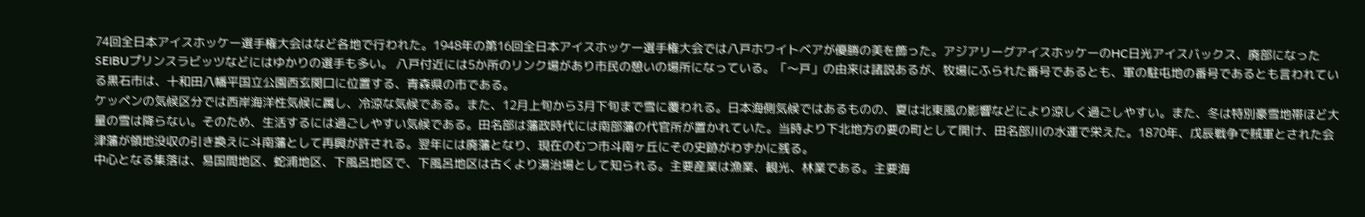74回全日本アイスホッケー選手権大会はなど各地で行われた。1948年の第16回全日本アイスホッケー選手権大会では八戸ホワイトベアが優勝の美を飾った。アジアリーグアイスホッケーのHC日光アイスバックス、廃部になったSEIBUプリンスラビッツなどにはゆかりの選手も多い。 八戸付近には5か所のリンク場があり市民の憩いの場所になっている。「〜戸」の由来は諸説あるが、牧場にふられた番号であるとも、軍の駐屯地の番号であるとも言われている黒石市は、十和田八幡平国立公園西玄関口に位置する、青森県の市である。
ケッペンの気候区分では西岸海洋性気候に属し、冷涼な気候である。また、12月上旬から3月下旬まで雪に覆われる。日本海側気候ではあるものの、夏は北東風の影響などにより涼しく過ごしやすい。また、冬は特別豪雪地帯ほど大量の雪は降らない。そのため、生活するには過ごしやすい気候である。田名部は藩政時代には南部藩の代官所が置かれていた。当時より下北地方の要の町として開け、田名部川の水運で栄えた。1870年、戊辰戦争で賊軍とされた会津藩が領地没収の引き換えに斗南藩として再興が許される。翌年には廃藩となり、現在のむつ市斗南ヶ丘にその史跡がわずかに残る。
中心となる集落は、易国間地区、蛇浦地区、下風呂地区で、下風呂地区は古くより湯治場として知られる。主要産業は漁業、観光、林業である。主要海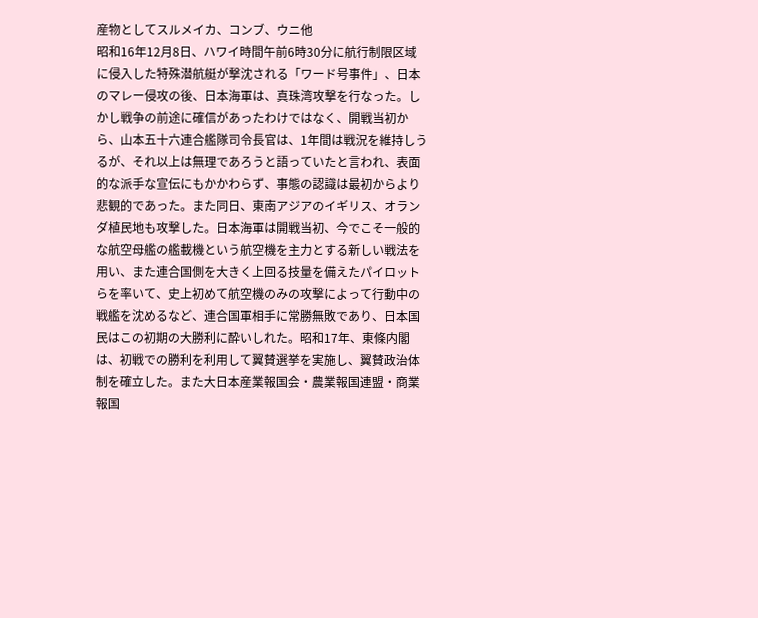産物としてスルメイカ、コンブ、ウニ他
昭和16年12月8日、ハワイ時間午前6時30分に航行制限区域に侵入した特殊潜航艇が撃沈される「ワード号事件」、日本のマレー侵攻の後、日本海軍は、真珠湾攻撃を行なった。しかし戦争の前途に確信があったわけではなく、開戦当初から、山本五十六連合艦隊司令長官は、1年間は戦況を維持しうるが、それ以上は無理であろうと語っていたと言われ、表面的な派手な宣伝にもかかわらず、事態の認識は最初からより悲観的であった。また同日、東南アジアのイギリス、オランダ植民地も攻撃した。日本海軍は開戦当初、今でこそ一般的な航空母艦の艦載機という航空機を主力とする新しい戦法を用い、また連合国側を大きく上回る技量を備えたパイロットらを率いて、史上初めて航空機のみの攻撃によって行動中の戦艦を沈めるなど、連合国軍相手に常勝無敗であり、日本国民はこの初期の大勝利に酔いしれた。昭和17年、東條内閣は、初戦での勝利を利用して翼賛選挙を実施し、翼賛政治体制を確立した。また大日本産業報国会・農業報国連盟・商業報国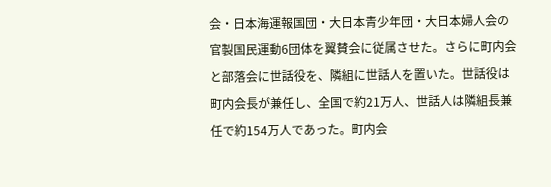会・日本海運報国団・大日本青少年団・大日本婦人会の官製国民運動6団体を翼賛会に従属させた。さらに町内会と部落会に世話役を、隣組に世話人を置いた。世話役は町内会長が兼任し、全国で約21万人、世話人は隣組長兼任で約154万人であった。町内会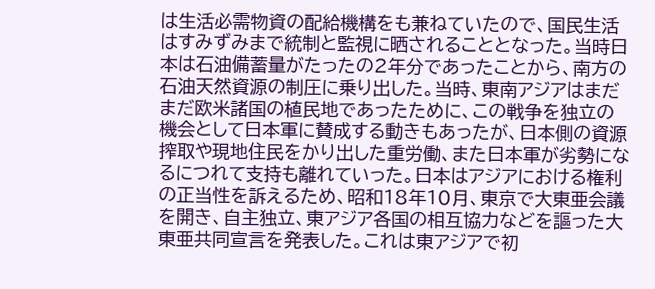は生活必需物資の配給機構をも兼ねていたので、国民生活はすみずみまで統制と監視に晒されることとなった。当時日本は石油備蓄量がたったの2年分であったことから、南方の石油天然資源の制圧に乗り出した。当時、東南アジアはまだまだ欧米諸国の植民地であったために、この戦争を独立の機会として日本軍に賛成する動きもあったが、日本側の資源搾取や現地住民をかり出した重労働、また日本軍が劣勢になるにつれて支持も離れていった。日本はアジアにおける権利の正当性を訴えるため、昭和18年10月、東京で大東亜会議を開き、自主独立、東アジア各国の相互協力などを謳った大東亜共同宣言を発表した。これは東アジアで初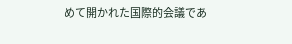めて開かれた国際的会議であ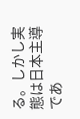る。しかし実態は日本主導であ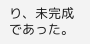り、未完成であった。